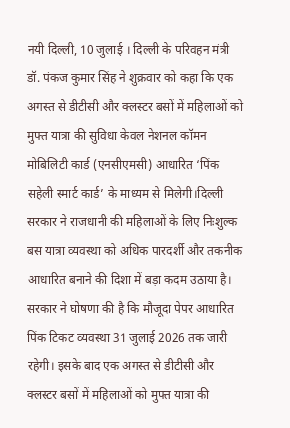नयी दिल्ली, 10 जुलाई । दिल्ली के परिवहन मंत्री डॉ. पंकज कुमार सिंह ने शुक्रवार को कहा कि एक अगस्त से डीटीसी और क्लस्टर बसों में महिलाओं को मुफ्त यात्रा की सुविधा केवल नेशनल कॉमन मोबिलिटी कार्ड (एनसीएमसी) आधारित ‘पिंक सहेली स्मार्ट कार्ड’ के माध्यम से मिलेगी।दिल्ली सरकार ने राजधानी की महिलाओं के लिए निःशुल्क बस यात्रा व्यवस्था को अधिक पारदर्शी और तकनीक आधारित बनाने की दिशा में बड़ा कदम उठाया है। सरकार ने घोषणा की है कि मौजूदा पेपर आधारित पिंक टिकट व्यवस्था 31 जुलाई 2026 तक जारी रहेगी। इसके बाद एक अगस्त से डीटीसी और क्लस्टर बसों में महिलाओं को मुफ्त यात्रा की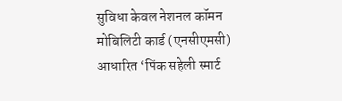सुविधा केवल नेशनल कॉमन मोबिलिटी कार्ड (एनसीएमसी) आधारित ‘पिंक सहेली स्मार्ट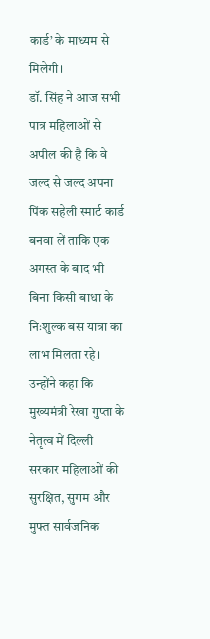कार्ड’ के माध्यम से मिलेगी।
डॉ. सिंह ने आज सभी पात्र महिलाओं से अपील की है कि वे जल्द से जल्द अपना पिंक सहेली स्मार्ट कार्ड बनवा लें ताकि एक अगस्त के बाद भी बिना किसी बाधा के निःशुल्क बस यात्रा का लाभ मिलता रहे। उन्होंने कहा कि मुख्यमंत्री रेखा गुप्ता के नेतृत्व में दिल्ली सरकार महिलाओं की सुरक्षित, सुगम और मुफ्त सार्वजनिक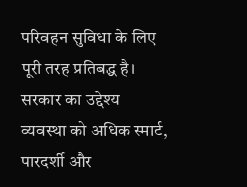परिवहन सुविधा के लिए पूरी तरह प्रतिबद्ध है। सरकार का उद्देश्य व्यवस्था को अधिक स्मार्ट, पारदर्शी और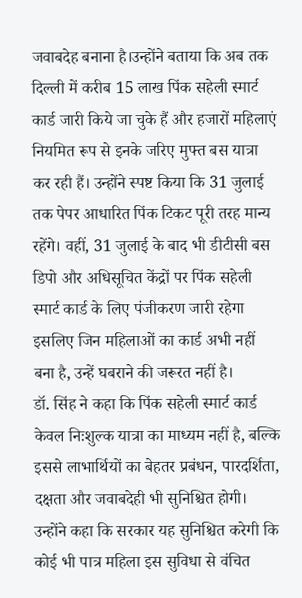जवाबदेह बनाना है।उन्होंने बताया कि अब तक दिल्ली में करीब 15 लाख पिंक सहेली स्मार्ट कार्ड जारी किये जा चुके हैं और हजारों महिलाएं नियमित रूप से इनके जरिए मुफ्त बस यात्रा कर रही हैं। उन्होंने स्पष्ट किया कि 31 जुलाई तक पेपर आधारित पिंक टिकट पूरी तरह मान्य रहेंगे। वहीं, 31 जुलाई के बाद भी डीटीसी बस डिपो और अधिसूचित केंद्रों पर पिंक सहेली स्मार्ट कार्ड के लिए पंजीकरण जारी रहेगा इसलिए जिन महिलाओं का कार्ड अभी नहीं बना है, उन्हें घबराने की जरूरत नहीं है।
डॉ. सिंह ने कहा कि पिंक सहेली स्मार्ट कार्ड केवल निःशुल्क यात्रा का माध्यम नहीं है, बल्कि इससे लाभार्थियों का बेहतर प्रबंधन, पारदर्शिता, दक्षता और जवाबदेही भी सुनिश्चित होगी। उन्होंने कहा कि सरकार यह सुनिश्चित करेगी कि कोई भी पात्र महिला इस सुविधा से वंचित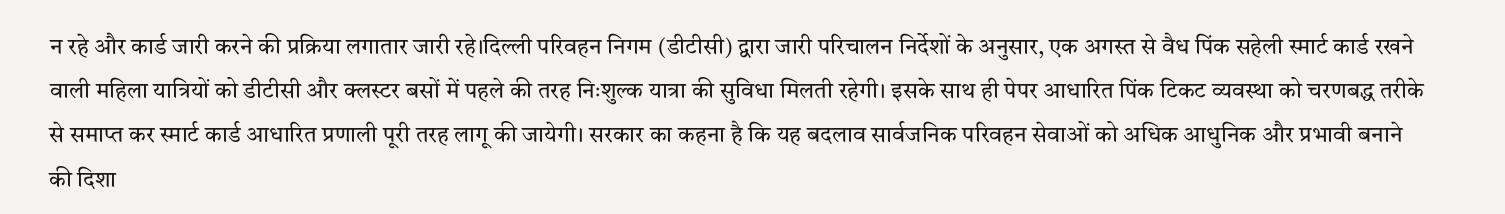न रहे और कार्ड जारी करने की प्रक्रिया लगातार जारी रहे।दिल्ली परिवहन निगम (डीटीसी) द्वारा जारी परिचालन निर्देशों के अनुसार, एक अगस्त से वैध पिंक सहेली स्मार्ट कार्ड रखने वाली महिला यात्रियों को डीटीसी और क्लस्टर बसों में पहले की तरह निःशुल्क यात्रा की सुविधा मिलती रहेगी। इसके साथ ही पेपर आधारित पिंक टिकट व्यवस्था को चरणबद्ध तरीके से समाप्त कर स्मार्ट कार्ड आधारित प्रणाली पूरी तरह लागू की जायेगी। सरकार का कहना है कि यह बदलाव सार्वजनिक परिवहन सेवाओं को अधिक आधुनिक और प्रभावी बनाने की दिशा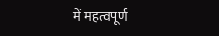में महत्वपूर्ण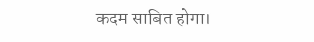कदम साबित होगा।